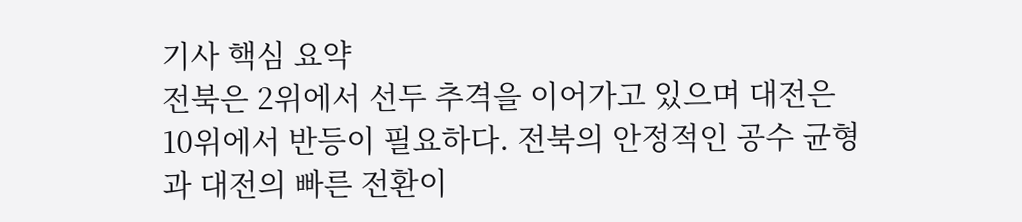기사 핵심 요약
전북은 2위에서 선두 추격을 이어가고 있으며 대전은 10위에서 반등이 필요하다. 전북의 안정적인 공수 균형과 대전의 빠른 전환이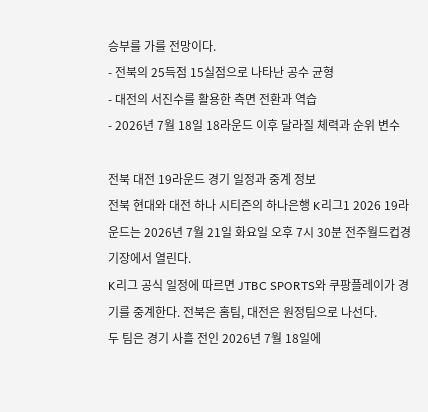승부를 가를 전망이다.
- 전북의 25득점 15실점으로 나타난 공수 균형
- 대전의 서진수를 활용한 측면 전환과 역습
- 2026년 7월 18일 18라운드 이후 달라질 체력과 순위 변수

전북 대전 19라운드 경기 일정과 중계 정보
전북 현대와 대전 하나 시티즌의 하나은행 K리그1 2026 19라운드는 2026년 7월 21일 화요일 오후 7시 30분 전주월드컵경기장에서 열린다.
K리그 공식 일정에 따르면 JTBC SPORTS와 쿠팡플레이가 경기를 중계한다. 전북은 홈팀, 대전은 원정팀으로 나선다.
두 팀은 경기 사흘 전인 2026년 7월 18일에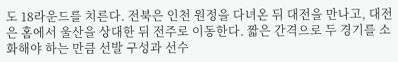도 18라운드를 치른다. 전북은 인천 원정을 다녀온 뒤 대전을 만나고, 대전은 홈에서 울산을 상대한 뒤 전주로 이동한다. 짧은 간격으로 두 경기를 소화해야 하는 만큼 선발 구성과 선수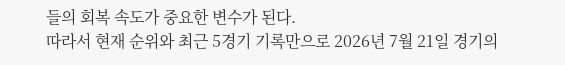들의 회복 속도가 중요한 변수가 된다.
따라서 현재 순위와 최근 5경기 기록만으로 2026년 7월 21일 경기의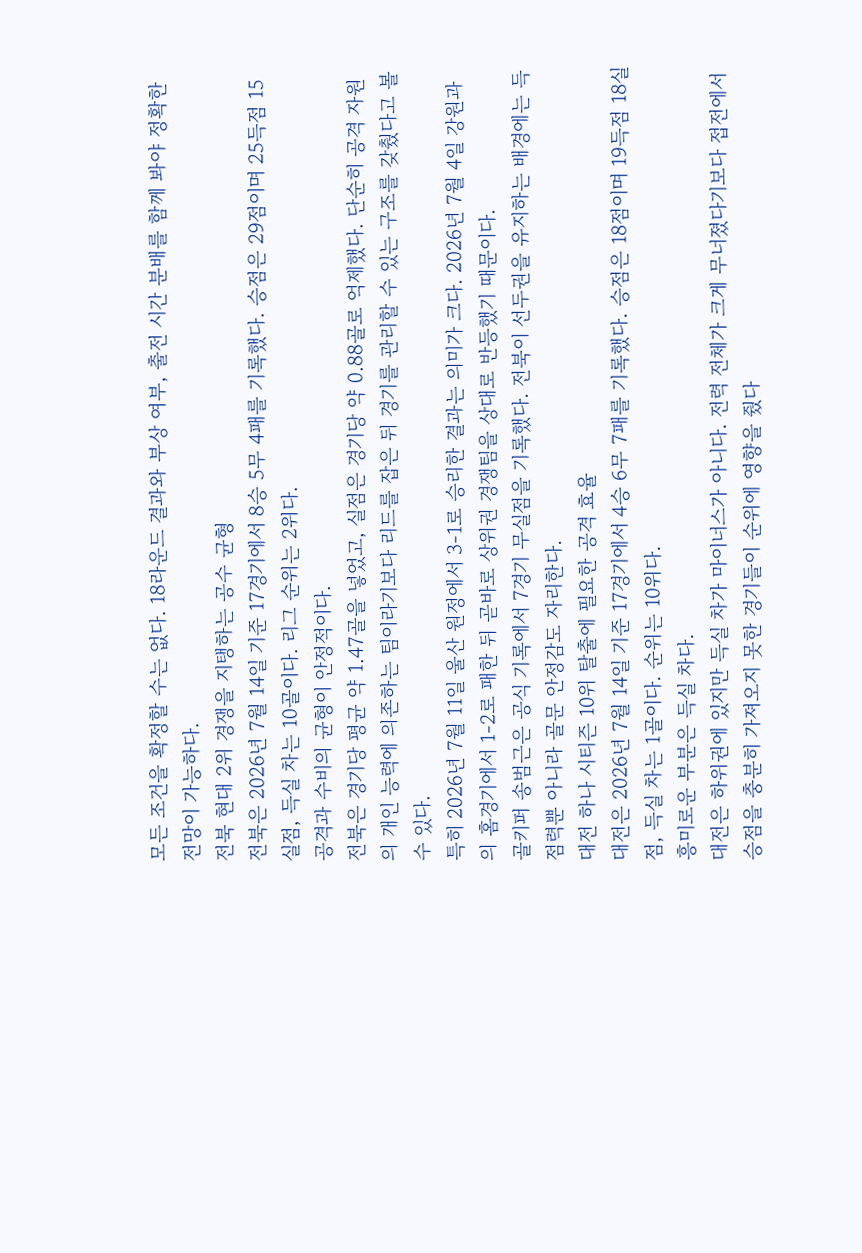모든 조건을 확정할 수는 없다. 18라운드 결과와 부상 여부, 출전 시간 분배를 함께 봐야 정확한 전망이 가능하다.
전북 현대 2위 경쟁을 지탱하는 공수 균형
전북은 2026년 7월 14일 기준 17경기에서 8승 5무 4패를 기록했다. 승점은 29점이며 25득점 15실점, 득실 차는 10골이다. 리그 순위는 2위다.
공격과 수비의 균형이 안정적이다.
전북은 경기당 평균 약 1.47골을 넣었고, 실점은 경기당 약 0.88골로 억제했다. 단순히 공격 자원의 개인 능력에 의존하는 팀이라기보다 리드를 잡은 뒤 경기를 관리할 수 있는 구조를 갖췄다고 볼 수 있다.
특히 2026년 7월 11일 울산 원정에서 3-1로 승리한 결과는 의미가 크다. 2026년 7월 4일 강원과의 홈경기에서 1-2로 패한 뒤 곧바로 상위권 경쟁팀을 상대로 반등했기 때문이다.
골키퍼 송범근은 공식 기록에서 7경기 무실점을 기록했다. 전북이 선두권을 유지하는 배경에는 득점력뿐 아니라 골문 안정감도 자리한다.
대전 하나 시티즌 10위 탈출에 필요한 공격 효율
대전은 2026년 7월 14일 기준 17경기에서 4승 6무 7패를 기록했다. 승점은 18점이며 19득점 18실점, 득실 차는 1골이다. 순위는 10위다.
흥미로운 부분은 득실 차다.
대전은 하위권에 있지만 득실 차가 마이너스가 아니다. 전력 전체가 크게 무너졌다기보다 접전에서 승점을 충분히 가져오지 못한 경기들이 순위에 영향을 줬다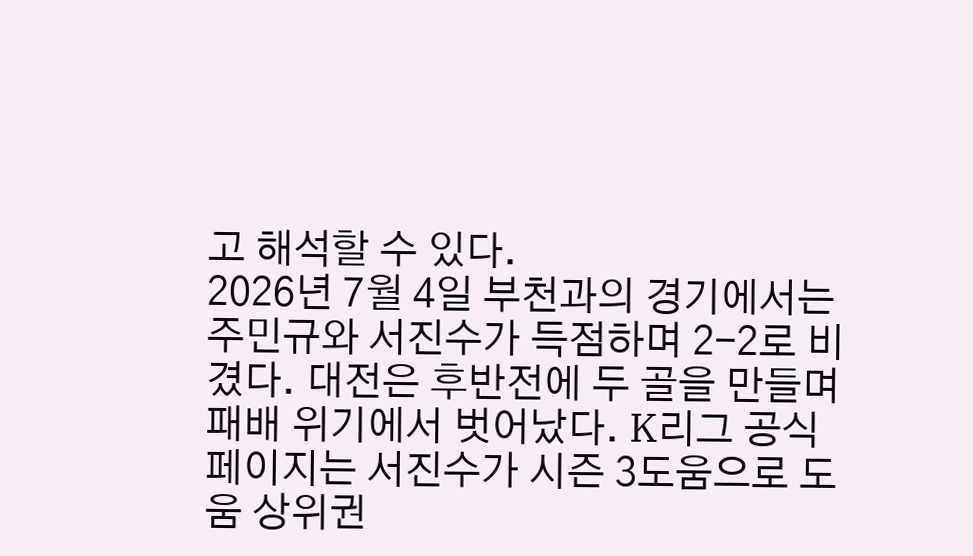고 해석할 수 있다.
2026년 7월 4일 부천과의 경기에서는 주민규와 서진수가 득점하며 2-2로 비겼다. 대전은 후반전에 두 골을 만들며 패배 위기에서 벗어났다. K리그 공식 페이지는 서진수가 시즌 3도움으로 도움 상위권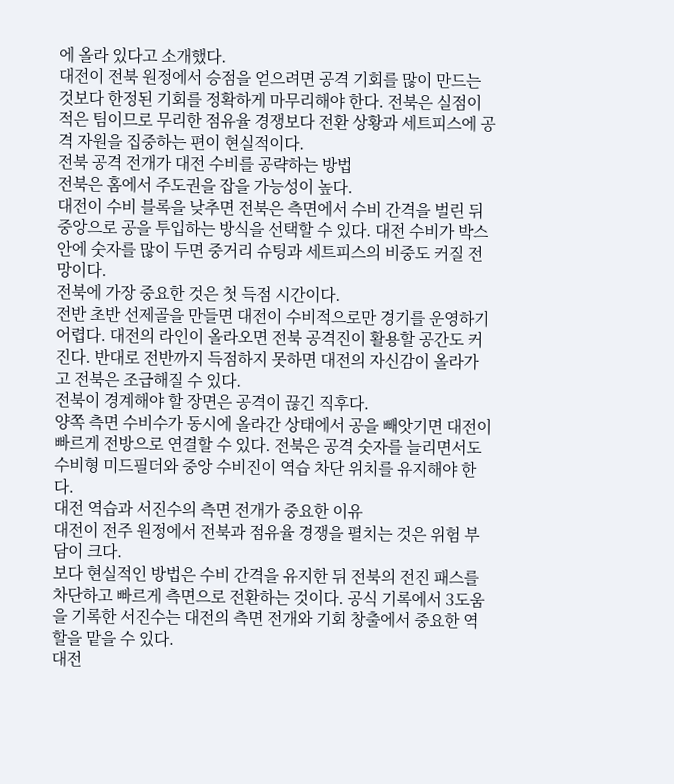에 올라 있다고 소개했다.
대전이 전북 원정에서 승점을 얻으려면 공격 기회를 많이 만드는 것보다 한정된 기회를 정확하게 마무리해야 한다. 전북은 실점이 적은 팀이므로 무리한 점유율 경쟁보다 전환 상황과 세트피스에 공격 자원을 집중하는 편이 현실적이다.
전북 공격 전개가 대전 수비를 공략하는 방법
전북은 홈에서 주도권을 잡을 가능성이 높다.
대전이 수비 블록을 낮추면 전북은 측면에서 수비 간격을 벌린 뒤 중앙으로 공을 투입하는 방식을 선택할 수 있다. 대전 수비가 박스 안에 숫자를 많이 두면 중거리 슈팅과 세트피스의 비중도 커질 전망이다.
전북에 가장 중요한 것은 첫 득점 시간이다.
전반 초반 선제골을 만들면 대전이 수비적으로만 경기를 운영하기 어렵다. 대전의 라인이 올라오면 전북 공격진이 활용할 공간도 커진다. 반대로 전반까지 득점하지 못하면 대전의 자신감이 올라가고 전북은 조급해질 수 있다.
전북이 경계해야 할 장면은 공격이 끊긴 직후다.
양쪽 측면 수비수가 동시에 올라간 상태에서 공을 빼앗기면 대전이 빠르게 전방으로 연결할 수 있다. 전북은 공격 숫자를 늘리면서도 수비형 미드필더와 중앙 수비진이 역습 차단 위치를 유지해야 한다.
대전 역습과 서진수의 측면 전개가 중요한 이유
대전이 전주 원정에서 전북과 점유율 경쟁을 펼치는 것은 위험 부담이 크다.
보다 현실적인 방법은 수비 간격을 유지한 뒤 전북의 전진 패스를 차단하고 빠르게 측면으로 전환하는 것이다. 공식 기록에서 3도움을 기록한 서진수는 대전의 측면 전개와 기회 창출에서 중요한 역할을 맡을 수 있다.
대전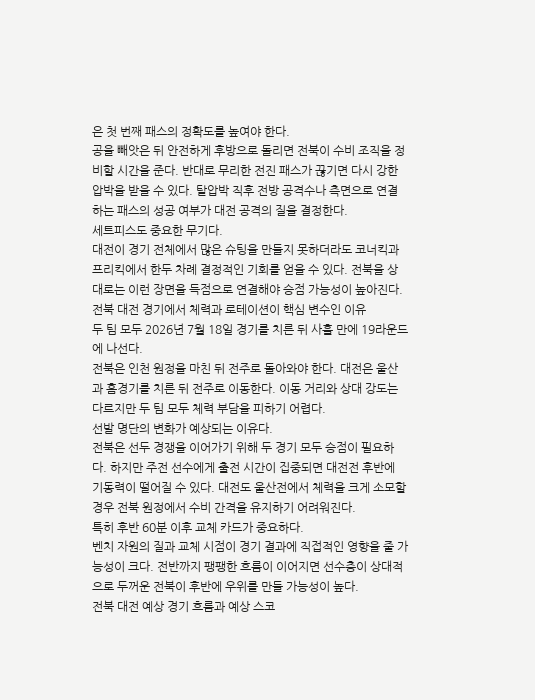은 첫 번째 패스의 정확도를 높여야 한다.
공을 빼앗은 뒤 안전하게 후방으로 돌리면 전북이 수비 조직을 정비할 시간을 준다. 반대로 무리한 전진 패스가 끊기면 다시 강한 압박을 받을 수 있다. 탈압박 직후 전방 공격수나 측면으로 연결하는 패스의 성공 여부가 대전 공격의 질을 결정한다.
세트피스도 중요한 무기다.
대전이 경기 전체에서 많은 슈팅을 만들지 못하더라도 코너킥과 프리킥에서 한두 차례 결정적인 기회를 얻을 수 있다. 전북을 상대로는 이런 장면을 득점으로 연결해야 승점 가능성이 높아진다.
전북 대전 경기에서 체력과 로테이션이 핵심 변수인 이유
두 팀 모두 2026년 7월 18일 경기를 치른 뒤 사흘 만에 19라운드에 나선다.
전북은 인천 원정을 마친 뒤 전주로 돌아와야 한다. 대전은 울산과 홈경기를 치른 뒤 전주로 이동한다. 이동 거리와 상대 강도는 다르지만 두 팀 모두 체력 부담을 피하기 어렵다.
선발 명단의 변화가 예상되는 이유다.
전북은 선두 경쟁을 이어가기 위해 두 경기 모두 승점이 필요하다. 하지만 주전 선수에게 출전 시간이 집중되면 대전전 후반에 기동력이 떨어질 수 있다. 대전도 울산전에서 체력을 크게 소모할 경우 전북 원정에서 수비 간격을 유지하기 어려워진다.
특히 후반 60분 이후 교체 카드가 중요하다.
벤치 자원의 질과 교체 시점이 경기 결과에 직접적인 영향을 줄 가능성이 크다. 전반까지 팽팽한 흐름이 이어지면 선수층이 상대적으로 두꺼운 전북이 후반에 우위를 만들 가능성이 높다.
전북 대전 예상 경기 흐름과 예상 스코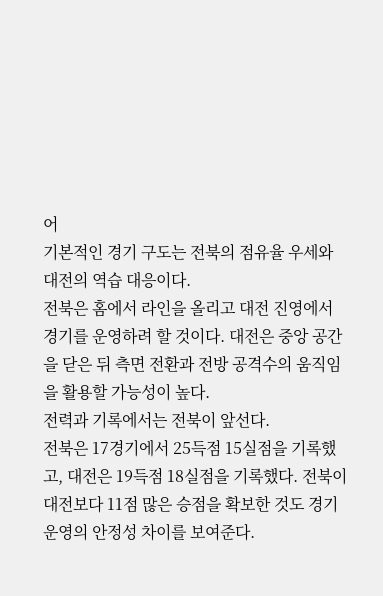어
기본적인 경기 구도는 전북의 점유율 우세와 대전의 역습 대응이다.
전북은 홈에서 라인을 올리고 대전 진영에서 경기를 운영하려 할 것이다. 대전은 중앙 공간을 닫은 뒤 측면 전환과 전방 공격수의 움직임을 활용할 가능성이 높다.
전력과 기록에서는 전북이 앞선다.
전북은 17경기에서 25득점 15실점을 기록했고, 대전은 19득점 18실점을 기록했다. 전북이 대전보다 11점 많은 승점을 확보한 것도 경기 운영의 안정성 차이를 보여준다.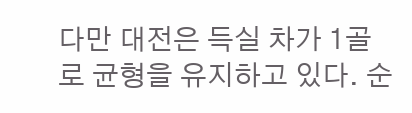다만 대전은 득실 차가 1골로 균형을 유지하고 있다. 순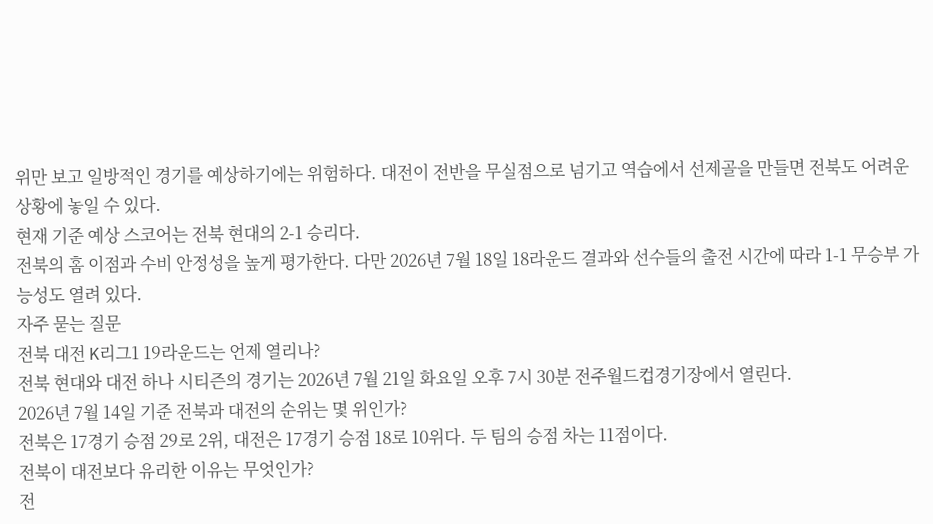위만 보고 일방적인 경기를 예상하기에는 위험하다. 대전이 전반을 무실점으로 넘기고 역습에서 선제골을 만들면 전북도 어려운 상황에 놓일 수 있다.
현재 기준 예상 스코어는 전북 현대의 2-1 승리다.
전북의 홈 이점과 수비 안정성을 높게 평가한다. 다만 2026년 7월 18일 18라운드 결과와 선수들의 출전 시간에 따라 1-1 무승부 가능성도 열려 있다.
자주 묻는 질문
전북 대전 K리그1 19라운드는 언제 열리나?
전북 현대와 대전 하나 시티즌의 경기는 2026년 7월 21일 화요일 오후 7시 30분 전주월드컵경기장에서 열린다.
2026년 7월 14일 기준 전북과 대전의 순위는 몇 위인가?
전북은 17경기 승점 29로 2위, 대전은 17경기 승점 18로 10위다. 두 팀의 승점 차는 11점이다.
전북이 대전보다 유리한 이유는 무엇인가?
전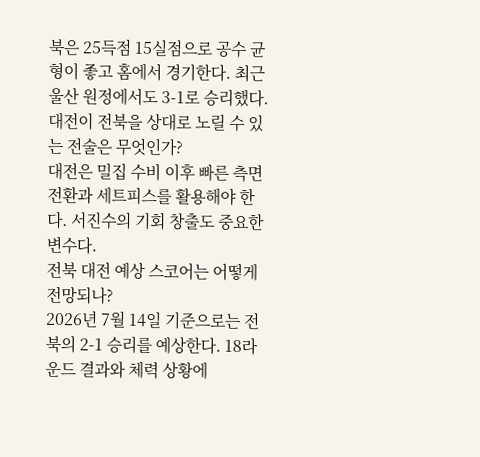북은 25득점 15실점으로 공수 균형이 좋고 홈에서 경기한다. 최근 울산 원정에서도 3-1로 승리했다.
대전이 전북을 상대로 노릴 수 있는 전술은 무엇인가?
대전은 밀집 수비 이후 빠른 측면 전환과 세트피스를 활용해야 한다. 서진수의 기회 창출도 중요한 변수다.
전북 대전 예상 스코어는 어떻게 전망되나?
2026년 7월 14일 기준으로는 전북의 2-1 승리를 예상한다. 18라운드 결과와 체력 상황에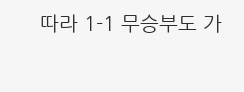따라 1-1 무승부도 가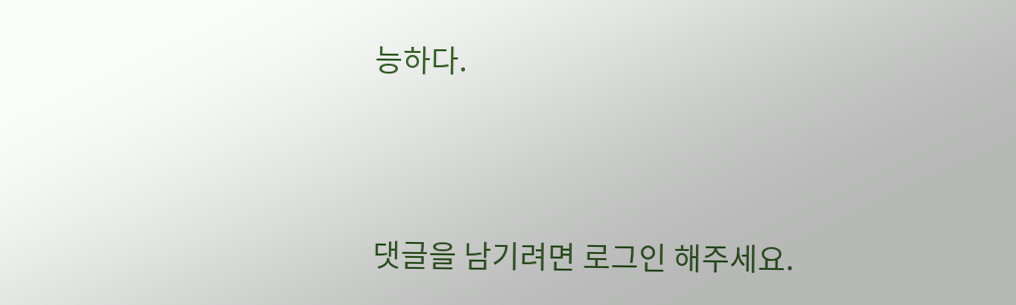능하다.




댓글을 남기려면 로그인 해주세요.